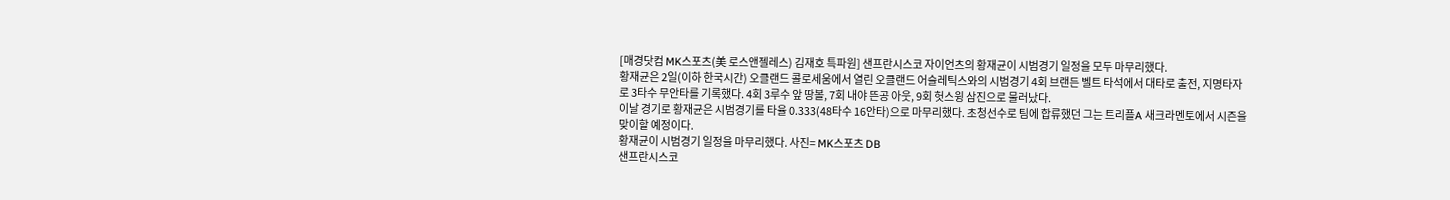[매경닷컴 MK스포츠(美 로스앤젤레스) 김재호 특파원] 샌프란시스코 자이언츠의 황재균이 시범경기 일정을 모두 마무리했다.
황재균은 2일(이하 한국시간) 오클랜드 콜로세움에서 열린 오클랜드 어슬레틱스와의 시범경기 4회 브랜든 벨트 타석에서 대타로 출전, 지명타자로 3타수 무안타를 기록했다. 4회 3루수 앞 땅볼, 7회 내야 뜬공 아웃, 9회 헛스윙 삼진으로 물러났다.
이날 경기로 황재균은 시범경기를 타율 0.333(48타수 16안타)으로 마무리했다. 초청선수로 팀에 합류했던 그는 트리플A 새크라멘토에서 시즌을 맞이할 예정이다.
황재균이 시범경기 일정을 마무리했다. 사진= MK스포츠 DB
샌프란시스코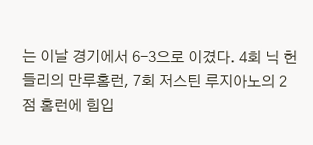는 이날 경기에서 6-3으로 이겼다. 4회 닉 헌들리의 만루홈런, 7회 저스틴 루지아노의 2점 홈런에 힘입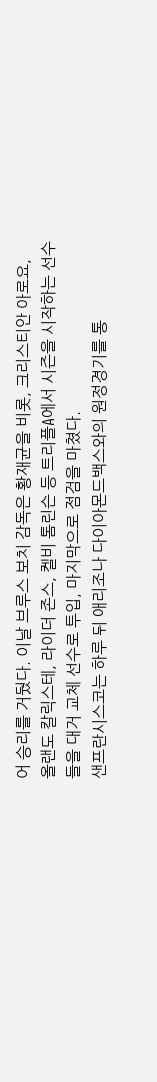어 승리를 거뒀다. 이날 브루스 보치 감독은 황재균을 비롯, 크리스티안 아로요, 올랜도 칼릭스테, 라이더 존스, 켈비 톰린슨 등 트리플A에서 시즌을 시작하는 선수들을 대거 교체 선수로 투입, 마지막으로 점검을 마쳤다.
샌프란시스코는 하루 뒤 애리조나 다이아몬드백스와의 원정경기를 통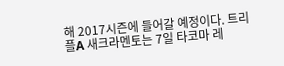해 2017시즌에 들어갈 예정이다. 트리플A 새크라멘토는 7일 타코마 레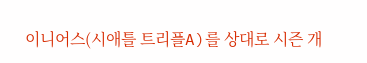이니어스(시애틀 트리플A)를 상대로 시즌 개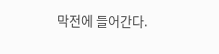막전에 들어간다.